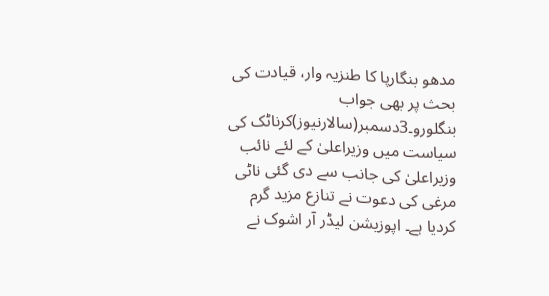مدھو بنگارپا کا طنزیہ وار، قیادت کی بحث پر بھی جواب
بنگلورو۔3دسمبر(سالارنیوز)کرناٹک کی سیاست میں وزیراعلیٰ کے لئے نائب وزیراعلیٰ کی جانب سے دی گئی ناٹی مرغی کی دعوت نے تنازع مزید گرم کردیا ہے۔ اپوزیشن لیڈر آر اشوک نے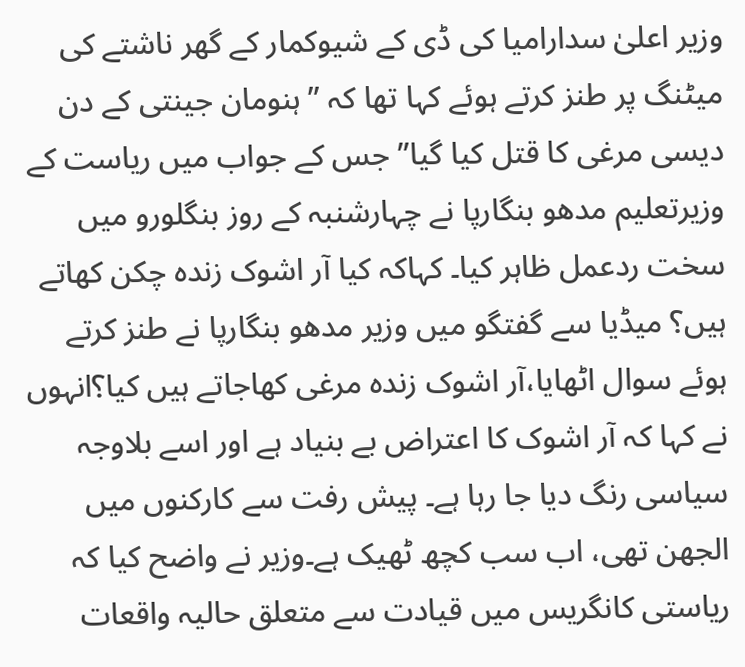وزیر اعلیٰ سدارامیا کی ڈی کے شیوکمار کے گھر ناشتے کی میٹنگ پر طنز کرتے ہوئے کہا تھا کہ ”ہنومان جینتی کے دن دیسی مرغی کا قتل کیا گیا” جس کے جواب میں ریاست کے وزیرتعلیم مدھو بنگارپا نے چہارشنبہ کے روز بنگلورو میں سخت ردعمل ظاہر کیا۔ کہاکہ کیا آر اشوک زندہ چکن کھاتے ہیں؟ میڈیا سے گفتگو میں وزیر مدھو بنگارپا نے طنز کرتے ہوئے سوال اٹھایا،آر اشوک زندہ مرغی کھاجاتے ہیں کیا؟انہوں نے کہا کہ آر اشوک کا اعتراض بے بنیاد ہے اور اسے بلاوجہ سیاسی رنگ دیا جا رہا ہے۔ پیش رفت سے کارکنوں میں الجھن تھی، اب سب کچھ ٹھیک ہے۔وزیر نے واضح کیا کہ ریاستی کانگریس میں قیادت سے متعلق حالیہ واقعات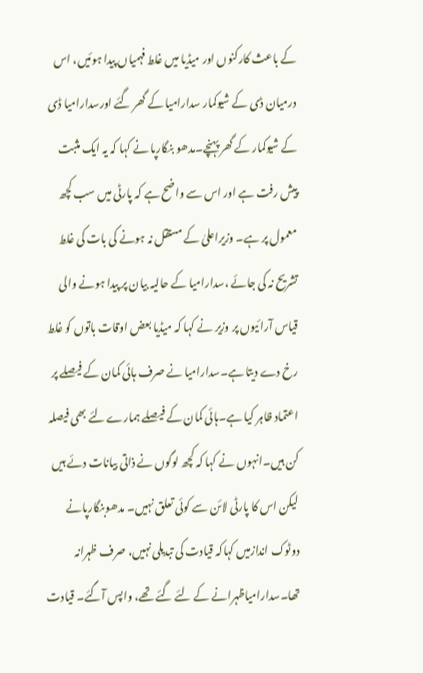کے باعث کارکنوں اور میڈیا میں غلط فہمیاں پیدا ہوئیں، اس درمیان ڈی کے شیوکمار سدارامیا کے گھر گئے اورسدارامیا ڈی کے شیوکمار کے گھر پہنچے۔مدھو بنگارپا نے کہا کہ یہ ایک مثبت پیش رفت ہے اور اس سے واضح ہے کہ پارٹی میں سب کچھ معمول پر ہے۔ وزیراعلیٰ کے مستقل نہ ہونے کی بات کی غلط تشریح نہ کی جائے ،سدارامیا کے حالیہ بیان پر پیدا ہونے والی قیاس آرائیوں پر وزیر نے کہا کہ میڈیا بعض اوقات باتوں کو غلط رخ دے دیتا ہے۔سدارامیا نے صرف ہائی کمان کے فیصلے پر اعتماد ظاہر کیا ہے۔ہائی کمان کے فیصلے ہمارے لئے بھی فیصلہ کن ہیں۔انہوں نے کہا کہ کچھ لوگوں نے ذاتی بیانات دئے ہیں لیکن اس کا پارٹی لائن سے کوئی تعلق نہیں۔ مدھوبنگارپانے دوٹوک اندازمیں کہاکہ قیادت کی تبدیلی نہیں، صرف ظہرانہ تھا۔سدارامیاظہرانے کے لئے گئے تھے، واپس آگئے۔ قیادت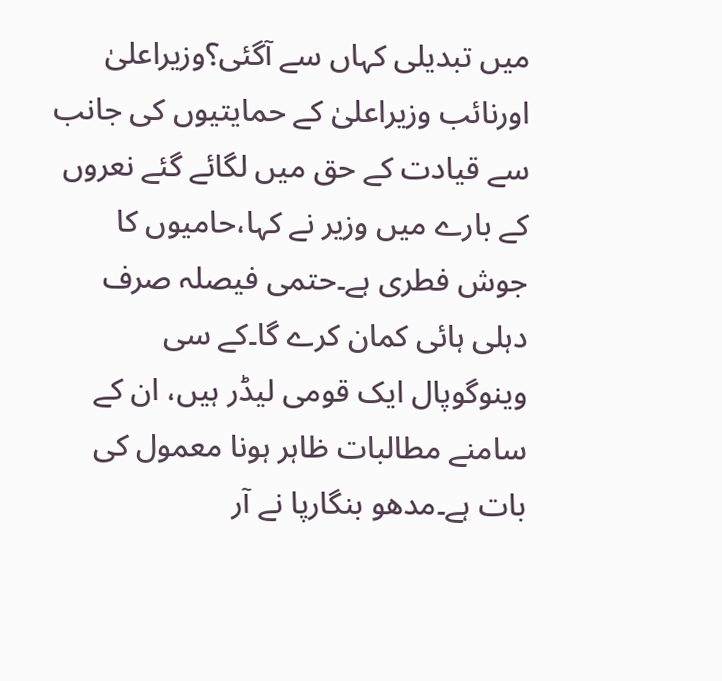میں تبدیلی کہاں سے آگئی؟وزیراعلیٰ اورنائب وزیراعلیٰ کے حمایتیوں کی جانب سے قیادت کے حق میں لگائے گئے نعروں کے بارے میں وزیر نے کہا،حامیوں کا جوش فطری ہے۔حتمی فیصلہ صرف دہلی ہائی کمان کرے گا۔کے سی وینوگوپال ایک قومی لیڈر ہیں، ان کے سامنے مطالبات ظاہر ہونا معمول کی بات ہے۔مدھو بنگارپا نے آر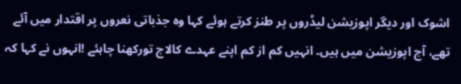اشوک اور دیگر اپوزیشن لیڈروں پر طنز کرتے ہوئے کہا وہ جذباتی نعروں پر اقتدار میں آئے تھے، آج اپوزیشن میں ہیں۔ انہیں کم از کم اپنے عہدے کالاج تورکھنا چاہئے !انہوں نے کہا کہ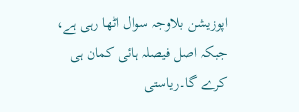اپوزیشن بلاوجہ سوال اٹھا رہی ہے، جبکہ اصل فیصلہ ہائی کمان ہی کرے گا۔ریاستی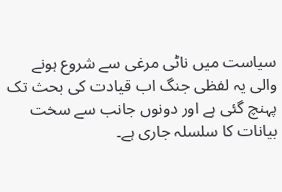سیاست میں ناٹی مرغی سے شروع ہونے والی یہ لفظی جنگ اب قیادت کی بحث تک پہنچ گئی ہے اور دونوں جانب سے سخت بیانات کا سلسلہ جاری ہے۔